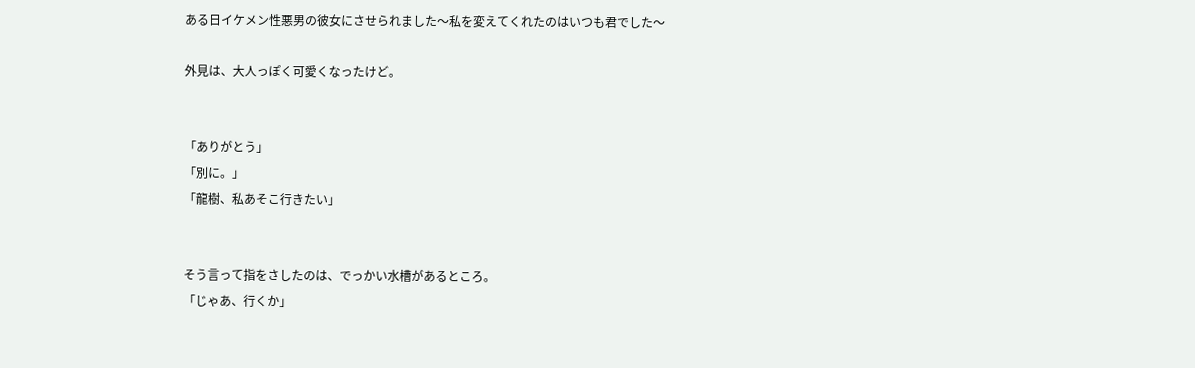ある日イケメン性悪男の彼女にさせられました〜私を変えてくれたのはいつも君でした〜

外見は、大人っぽく可愛くなったけど。


「ありがとう」
「別に。」
「龍樹、私あそこ行きたい」


そう言って指をさしたのは、でっかい水槽があるところ。
「じゃあ、行くか」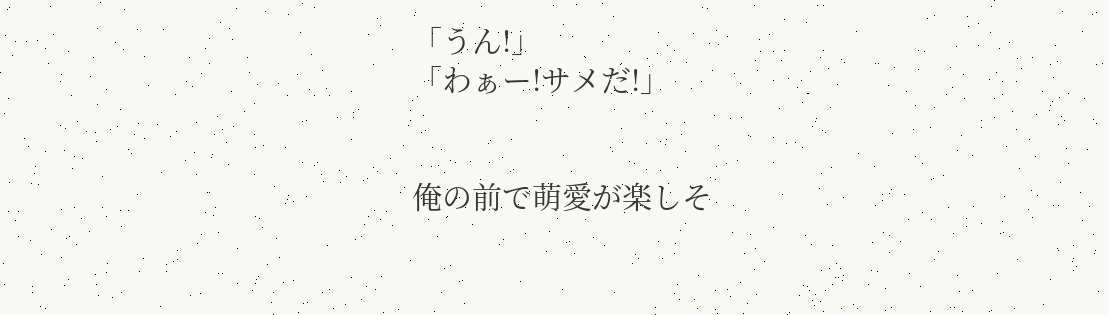「うん!」
「わぁー!サメだ!」


俺の前で萌愛が楽しそ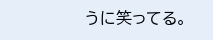うに笑ってる。